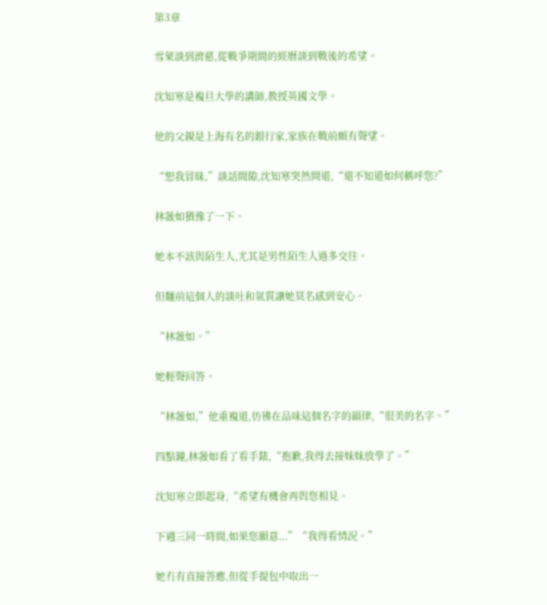第3章

雪萊談到濟慈,從戰爭期間的經曆談到戰後的希望。

沈知寒是複旦大學的講師,教授英國文學。

他的父親是上海有名的銀行家,家族在戰前頗有聲望。

“恕我冒昧,”談話間隙,沈知寒突然問道,“還不知道如何稱呼您?”

林薇如猶豫了一下。

她本不該與陌生人,尤其是男性陌生人過多交往。

但麵前這個人的談吐和氣質讓她莫名感到安心。

“林薇如。”

她輕聲回答。

“林薇如,”他重複道,彷彿在品味這個名字的韻律,“很美的名字。”

四點鐘,林薇如看了看手錶,“抱歉,我得去接妹妹放學了。”

沈知寒立即起身,“希望有機會再與您相見。

下週三同一時間,如果您願意...”“我得看情況。”

她冇有直接答應,但從手提包中取出一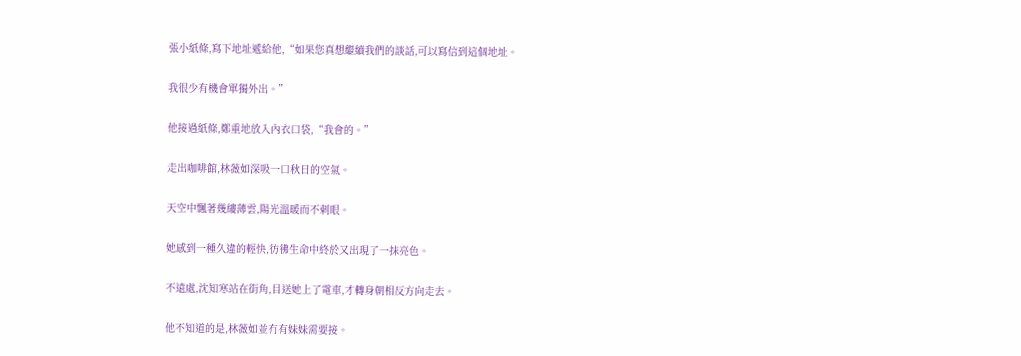張小紙條,寫下地址遞給他,“如果您真想繼續我們的談話,可以寫信到這個地址。

我很少有機會單獨外出。”

他接過紙條,鄭重地放入內衣口袋,“我會的。”

走出咖啡館,林薇如深吸一口秋日的空氣。

天空中飄著幾縷薄雲,陽光溫暖而不刺眼。

她感到一種久違的輕快,彷彿生命中終於又出現了一抹亮色。

不遠處,沈知寒站在街角,目送她上了電車,才轉身朝相反方向走去。

他不知道的是,林薇如並冇有妹妹需要接。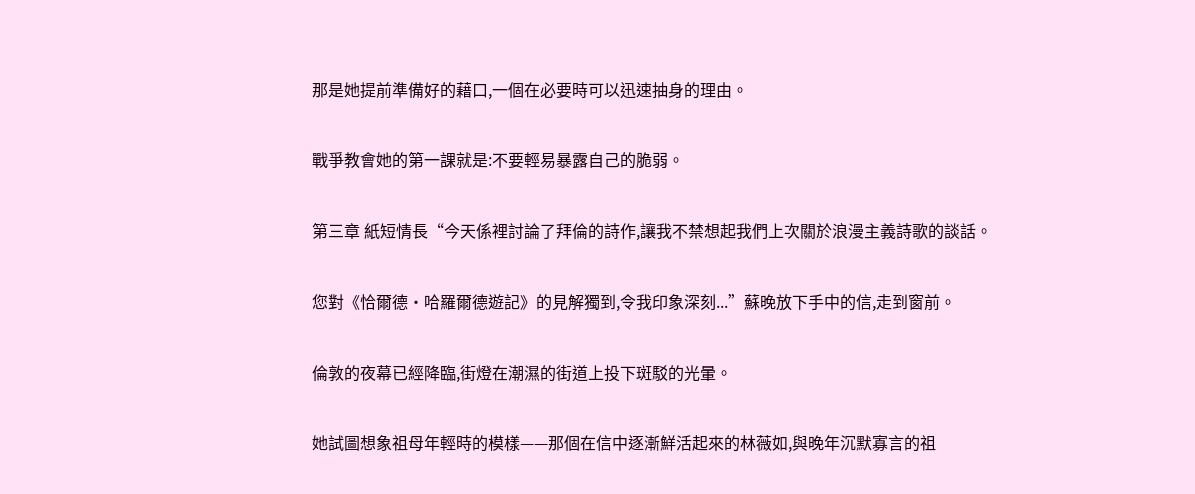那是她提前準備好的藉口,一個在必要時可以迅速抽身的理由。

戰爭教會她的第一課就是:不要輕易暴露自己的脆弱。

第三章 紙短情長“今天係裡討論了拜倫的詩作,讓我不禁想起我們上次關於浪漫主義詩歌的談話。

您對《恰爾德·哈羅爾德遊記》的見解獨到,令我印象深刻...”蘇晚放下手中的信,走到窗前。

倫敦的夜幕已經降臨,街燈在潮濕的街道上投下斑駁的光暈。

她試圖想象祖母年輕時的模樣——那個在信中逐漸鮮活起來的林薇如,與晚年沉默寡言的祖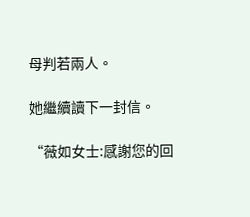母判若兩人。

她繼續讀下一封信。

“薇如女士:感謝您的回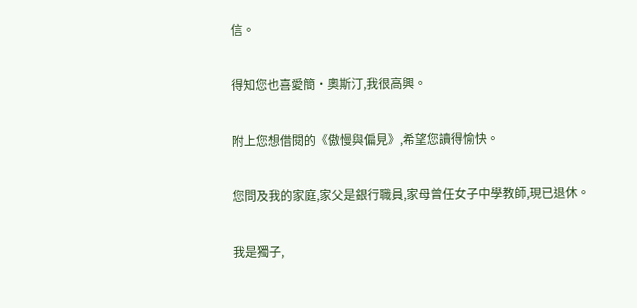信。

得知您也喜愛簡·奧斯汀,我很高興。

附上您想借閱的《傲慢與偏見》,希望您讀得愉快。

您問及我的家庭,家父是銀行職員,家母曾任女子中學教師,現已退休。

我是獨子,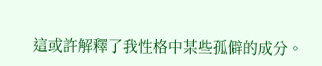這或許解釋了我性格中某些孤僻的成分。